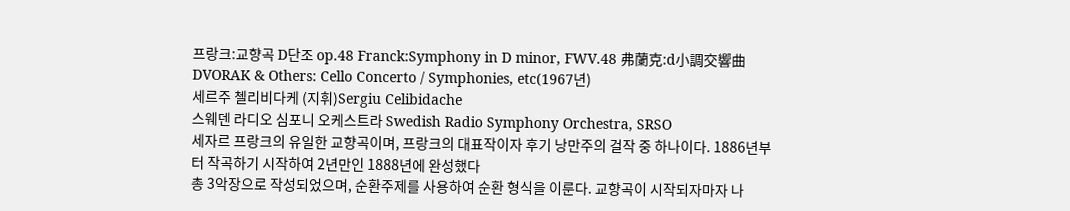프랑크:교향곡 D단조 op.48 Franck:Symphony in D minor, FWV.48 弗蘭克:d小調交響曲
DVORAK & Others: Cello Concerto / Symphonies, etc(1967년)
세르주 첼리비다케 (지휘)Sergiu Celibidache
스웨덴 라디오 심포니 오케스트라 Swedish Radio Symphony Orchestra, SRSO
세자르 프랑크의 유일한 교향곡이며, 프랑크의 대표작이자 후기 낭만주의 걸작 중 하나이다. 1886년부터 작곡하기 시작하여 2년만인 1888년에 완성했다
총 3악장으로 작성되었으며, 순환주제를 사용하여 순환 형식을 이룬다. 교향곡이 시작되자마자 나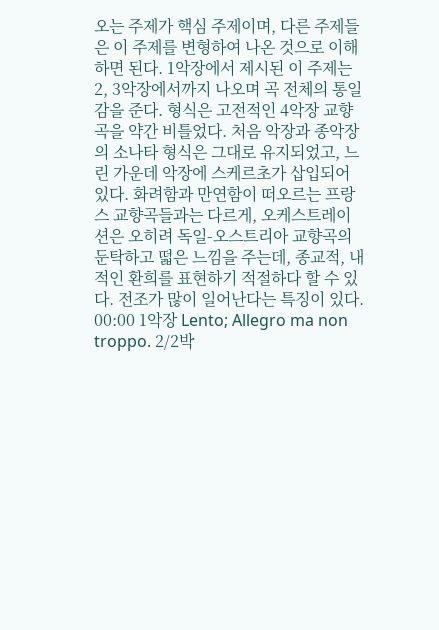오는 주제가 핵심 주제이며, 다른 주제들은 이 주제를 변형하여 나온 것으로 이해하면 된다. 1악장에서 제시된 이 주제는 2, 3악장에서까지 나오며 곡 전체의 통일감을 준다. 형식은 고전적인 4악장 교향곡을 약간 비틀었다. 처음 악장과 종악장의 소나타 형식은 그대로 유지되었고, 느린 가운데 악장에 스케르초가 삽입되어 있다. 화려함과 만연함이 떠오르는 프랑스 교향곡들과는 다르게, 오케스트레이션은 오히려 독일-오스트리아 교향곡의 둔탁하고 떫은 느낌을 주는데, 종교적, 내적인 환희를 표현하기 적절하다 할 수 있다. 전조가 많이 일어난다는 특징이 있다.
00:00 1악장 Lento; Allegro ma non troppo. 2/2박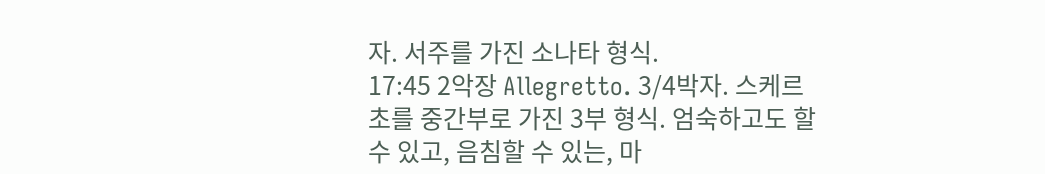자. 서주를 가진 소나타 형식.
17:45 2악장 Allegretto. 3/4박자. 스케르초를 중간부로 가진 3부 형식. 엄숙하고도 할 수 있고, 음침할 수 있는, 마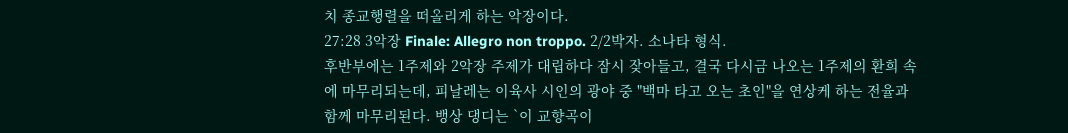치 종교행렬을 떠올리게 하는 악장이다.
27:28 3악장 Finale: Allegro non troppo. 2/2박자. 소나타 형식.
후반부에는 1주제와 2악장 주제가 대립하다 잠시 잦아들고, 결국 다시금 나오는 1주제의 환희 속에 마무리되는데, 피날레는 이육사 시인의 광야 중 "백마 타고 오는 초인"을 연상케 하는 전율과 함께 마무리된다. 뱅상 댕디는 `이 교향곡이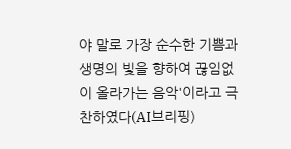야 말로 가장 순수한 기쁨과 생명의 빛을 향하여 끊임없이 올라가는 음악'이라고 극찬하였다(AI브리핑)